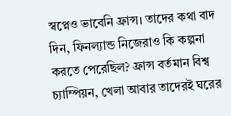স্বপ্নেও ভাবেনি ফ্রান্স। তাদের কথা বাদ দিন, ফিনল্যান্ড নিজেরাও কি কল্পনা করতে পেরেছিল? ফ্রান্স বর্তমান বিশ্ব চ্যাম্পিয়ন, খেলা আবার তাদেরই ঘরের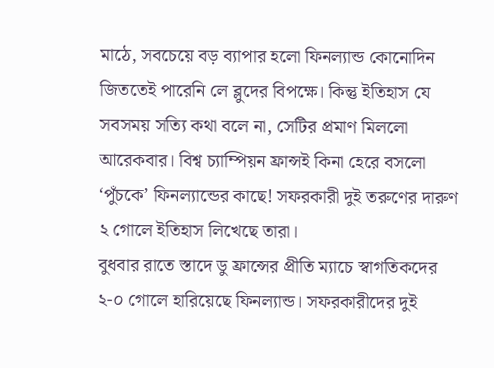মাঠে, সবচেয়ে বড় ব্যাপার হলো ফিনল্যান্ড কোনোদিন জিততেই পারেনি লে ব্লুদের বিপক্ষে। কিন্তু ইতিহাস যে সবসময় সত্যি কথা বলে না, সেটির প্রমাণ মিললো আরেকবার। বিশ্ব চ্যাম্পিয়ন ফ্রান্সই কিনা হেরে বসলো ‘পুঁচকে’ ফিনল্যান্ডের কাছে! সফরকারী দুই তরুণের দারুণ ২ গোলে ইতিহাস লিখেছে তারা।
বুধবার রাতে স্তাদে ডু ফ্রান্সের প্রীতি ম্যাচে স্বাগতিকদের ২-০ গোলে হারিয়েছে ফিনল্যান্ড। সফরকারীদের দুই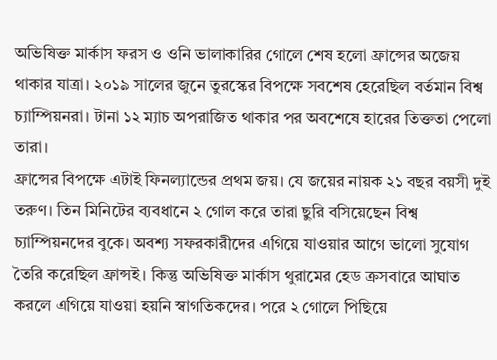অভিষিক্ত মার্কাস ফরস ও ওনি ভালাকারির গোলে শেষ হলো ফ্রান্সের অজেয় থাকার যাত্রা। ২০১৯ সালের জুনে তুরস্কের বিপক্ষে সবশেষ হেরেছিল বর্তমান বিশ্ব চ্যাম্পিয়নরা। টানা ১২ ম্যাচ অপরাজিত থাকার পর অবশেষে হারের তিক্ততা পেলো তারা।
ফ্রান্সের বিপক্ষে এটাই ফিনল্যান্ডের প্রথম জয়। যে জয়ের নায়ক ২১ বছর বয়সী দুই তরুণ। তিন মিনিটের ব্যবধানে ২ গোল করে তারা ছুরি বসিয়েছেন বিশ্ব চ্যাম্পিয়নদের বুকে। অবশ্য সফরকারীদের এগিয়ে যাওয়ার আগে ভালো সুযোগ তৈরি করেছিল ফ্রান্সই। কিন্তু অভিষিক্ত মার্কাস থুরামের হেড ক্রসবারে আঘাত করলে এগিয়ে যাওয়া হয়নি স্বাগতিকদের। পরে ২ গোলে পিছিয়ে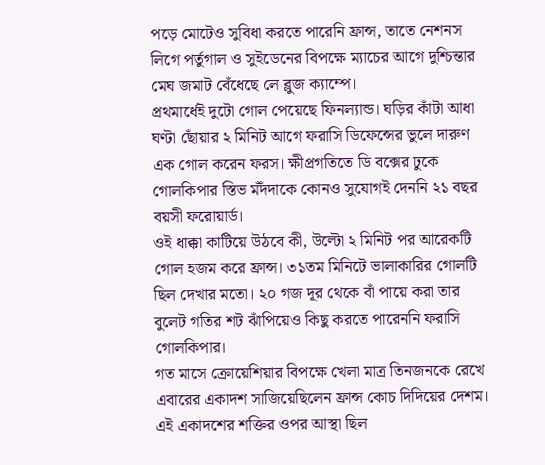পড়ে মোটেও সুবিধা করতে পারেনি ফ্রান্স, তাতে নেশনস লিগে পর্তুগাল ও সুইডেনের বিপক্ষে ম্যাচের আগে দুশ্চিন্তার মেঘ জমাট বেঁধেছে লে ব্লুজ ক্যাম্পে।
প্রথমার্ধেই দুটো গোল পেয়েছে ফিনল্যান্ড। ঘড়ির কাঁটা আধা ঘণ্টা ছোঁয়ার ২ মিনিট আগে ফরাসি ডিফেন্সের ভুলে দারুণ এক গোল করেন ফরস। ক্ষীপ্রগতিতে ডি বক্সের ঢুকে গোলকিপার স্তিভ মঁদঁদাকে কোনও সুযোগই দেননি ২১ বছর বয়সী ফরোয়ার্ড।
ওই ধাক্কা কাটিয়ে উঠবে কী, উল্টো ২ মিনিট পর আরেকটি গোল হজম করে ফ্রান্স। ৩১তম মিনিটে ভালাকারির গোলটি ছিল দেখার মতো। ২০ গজ দূর থেকে বাঁ পায়ে করা তার বুলেট গতির শট ঝাঁপিয়েও কিছু করতে পারেননি ফরাসি গোলকিপার।
গত মাসে ক্রোয়েশিয়ার বিপক্ষে খেলা মাত্র তিনজনকে রেখে এবারের একাদশ সাজিয়েছিলেন ফ্রান্স কোচ দিদিয়ের দেশম। এই একাদশের শক্তির ওপর আস্থা ছিল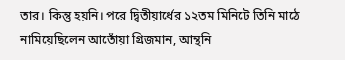তার। কিন্তু হয়নি। পরে দ্বিতীয়ার্ধের ১২তম মিনিটে তিনি মাঠে নামিয়েছিলেন আতোঁয়া গ্রিজমান, আন্থনি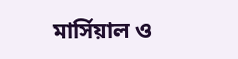মার্সিয়াল ও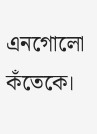এনগোলো কঁতেকে।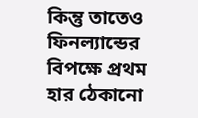কিন্তু তাতেও ফিনল্যান্ডের বিপক্ষে প্রথম হার ঠেকানো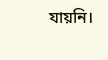যায়নি।